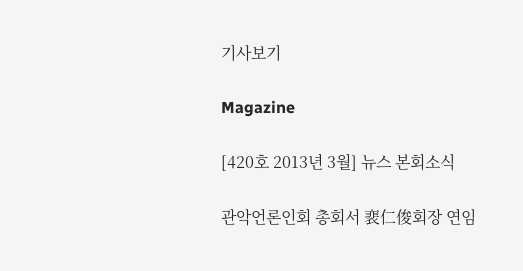기사보기

Magazine

[420호 2013년 3월] 뉴스 본회소식

관악언론인회 총회서 裵仁俊회장 연임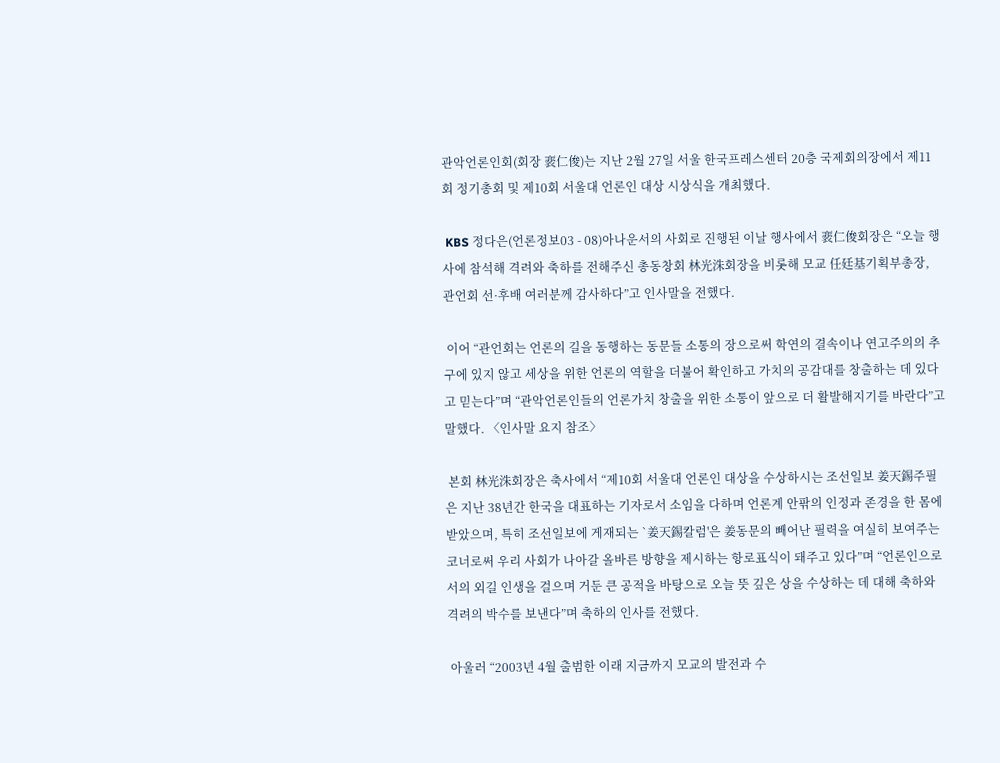관악언론인회(회장 裵仁俊)는 지난 2월 27일 서울 한국프레스센터 20층 국제회의장에서 제11회 정기총회 및 제10회 서울대 언론인 대상 시상식을 개최했다.

 KBS 정다은(언론정보03 - 08)아나운서의 사회로 진행된 이날 행사에서 裵仁俊회장은 “오늘 행사에 참석해 격려와 축하를 전해주신 총동창회 林光洙회장을 비롯해 모교 任廷基기획부총장, 관언회 선·후배 여러분께 감사하다”고 인사말을 전했다.

 이어 “관언회는 언론의 길을 동행하는 동문들 소통의 장으로써 학연의 결속이나 연고주의의 추구에 있지 않고 세상을 위한 언론의 역할을 더불어 확인하고 가치의 공감대를 창출하는 데 있다고 믿는다”며 “관악언론인들의 언론가치 창출을 위한 소통이 앞으로 더 활발해지기를 바란다”고 말했다. 〈인사말 요지 참조〉

 본회 林光洙회장은 축사에서 “제10회 서울대 언론인 대상을 수상하시는 조선일보 姜天錫주필은 지난 38년간 한국을 대표하는 기자로서 소임을 다하며 언론계 안팎의 인정과 존경을 한 몸에 받았으며, 특히 조선일보에 게재되는 `姜天錫칼럼'은 姜동문의 빼어난 필력을 여실히 보여주는 코너로써 우리 사회가 나아갈 올바른 방향을 제시하는 항로표식이 돼주고 있다”며 “언론인으로서의 외길 인생을 걸으며 거둔 큰 공적을 바탕으로 오늘 뜻 깊은 상을 수상하는 데 대해 축하와 격려의 박수를 보낸다”며 축하의 인사를 전했다.

 아울러 “2003년 4월 출범한 이래 지금까지 모교의 발전과 수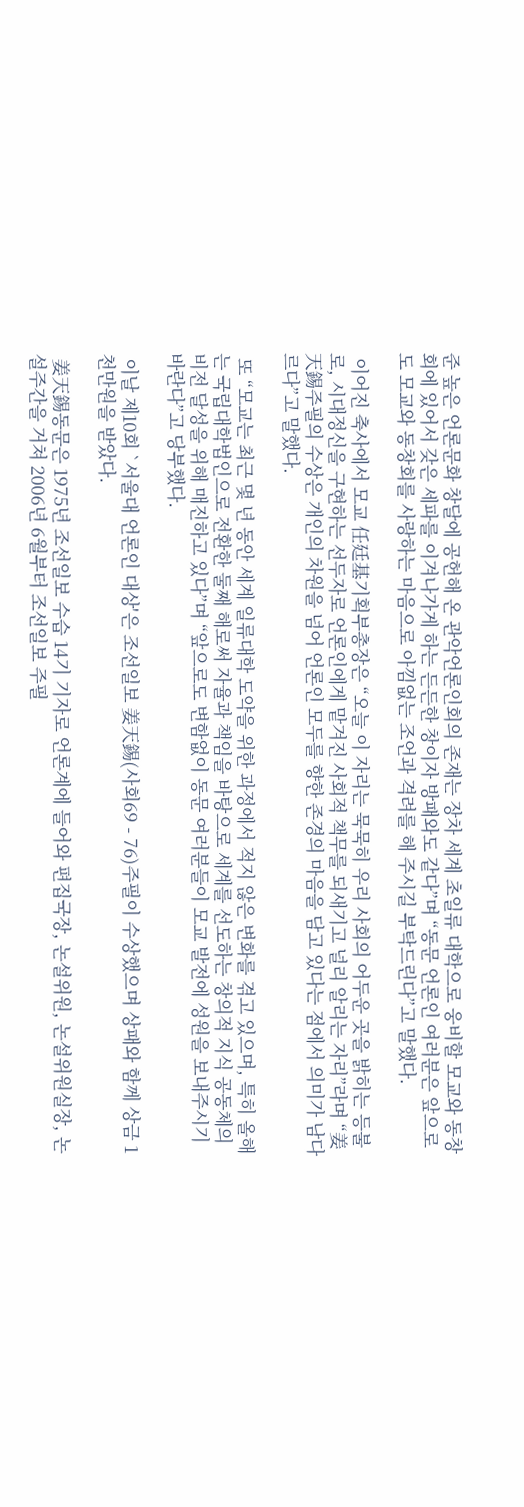준 높은 언론문화 창달에 공헌해 온 관악언론인회의 존재는 장차 세계 초일류 대학으로 웅비할 모교와 동창회에 있어서 갖은 세파를 이겨나가게 하는 든든한 창이자 방패와도 같다”며 “동문 언론인 여러분은 앞으로도 모교와 동창회를 사랑하는 마음으로 아낌없는 조언과 격려를 해 주시길 부탁드린다”고 말했다.

 이어진 축사에서 모교 任廷基기획부총장은 “오늘 이 자리는 묵묵히 우리 사회의 어두운 곳을 밝히는 등불로, 시대정신을 구현하는 선두자로 언론인에게 맡겨진 사회적 책무를 되새기고 널리 알리는 자리”라며 “姜天錫주필의 수상은 개인의 차원을 넘어 언론인 모두를 향한 존경의 마음을 담고 있다는 점에서 의미가 남다르다”고 말했다.

 또 “모교는 최근 몇 년 동안 세계 일류대학 도약을 위한 과정에서 적지 않은 변화를 겪고 있으며, 특히 올해는 국립대학법인으로 전환한 둘째 해로써 자율과 책임을 바탕으로 세계를 선도하는 창의적 지식 공동체의 비전 달성을 위해 매진하고 있다”며 “앞으로도 변함없이 동문 여러분들이 모교 발전에 성원을 보내주시기 바란다”고 당부했다.

 이날 제10회 `서울대 언론인 대상'은 조선일보 姜天錫(사회69 - 76)주필이 수상했으며 상패와 함께 상금 1천만원을 받았다.

 姜天錫동문은 1975년 조선일보 수습 14기 기자로 언론계에 들어와 편집국장, 논설위원, 논설위원실장, 논설주간을 거쳐 2006년 6월부터 조선일보 주필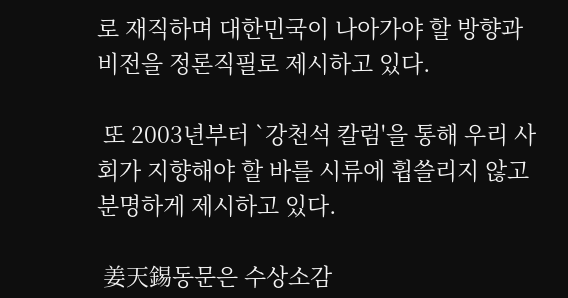로 재직하며 대한민국이 나아가야 할 방향과 비전을 정론직필로 제시하고 있다.

 또 2003년부터 `강천석 칼럼'을 통해 우리 사회가 지향해야 할 바를 시류에 휩쓸리지 않고 분명하게 제시하고 있다.

 姜天錫동문은 수상소감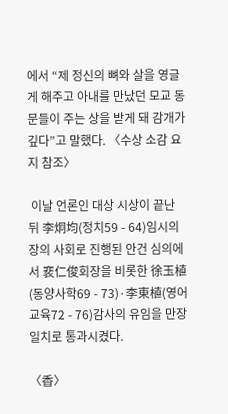에서 “제 정신의 뼈와 살을 영글게 해주고 아내를 만났던 모교 동문들이 주는 상을 받게 돼 감개가 깊다”고 말했다. 〈수상 소감 요지 참조〉

 이날 언론인 대상 시상이 끝난 뒤 李炯均(정치59 - 64)임시의장의 사회로 진행된 안건 심의에서 裵仁俊회장을 비롯한 徐玉植(동양사학69 - 73)·李東植(영어교육72 - 76)감사의 유임을 만장일치로 통과시켰다.

〈香〉